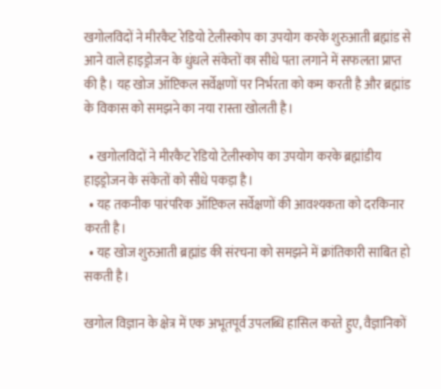खगोलविदों ने मीरकैट रेडियो टेलीस्कोप का उपयोग करके शुरुआती ब्रह्मांड से आने वाले हाइड्रोजन के धुंधले संकेतों का सीधे पता लगाने में सफलता प्राप्त की है। यह खोज ऑप्टिकल सर्वेक्षणों पर निर्भरता को कम करती है और ब्रह्मांड के विकास को समझने का नया रास्ता खोलती है।

  • खगोलविदों ने मीरकैट रेडियो टेलीस्कोप का उपयोग करके ब्रह्मांडीय हाइड्रोजन के संकेतों को सीधे पकड़ा है।
  • यह तकनीक पारंपरिक ऑप्टिकल सर्वेक्षणों की आवश्यकता को दरकिनार करती है।
  • यह खोज शुरुआती ब्रह्मांड की संरचना को समझने में क्रांतिकारी साबित हो सकती है।

खगोल विज्ञान के क्षेत्र में एक अभूतपूर्व उपलब्धि हासिल करते हुए, वैज्ञानिकों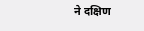ने दक्षिण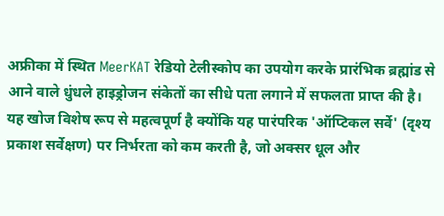अफ्रीका में स्थित MeerKAT रेडियो टेलीस्कोप का उपयोग करके प्रारंभिक ब्रह्मांड से आने वाले धुंधले हाइड्रोजन संकेतों का सीधे पता लगाने में सफलता प्राप्त की है। यह खोज विशेष रूप से महत्वपूर्ण है क्योंकि यह पारंपरिक 'ऑप्टिकल सर्वे' (दृश्य प्रकाश सर्वेक्षण) पर निर्भरता को कम करती है, जो अक्सर धूल और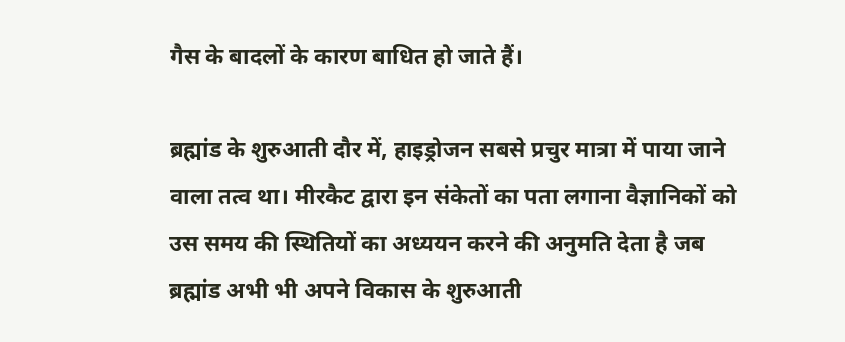गैस के बादलों के कारण बाधित हो जाते हैं।

ब्रह्मांड के शुरुआती दौर में, हाइड्रोजन सबसे प्रचुर मात्रा में पाया जाने वाला तत्व था। मीरकैट द्वारा इन संकेतों का पता लगाना वैज्ञानिकों को उस समय की स्थितियों का अध्ययन करने की अनुमति देता है जब ब्रह्मांड अभी भी अपने विकास के शुरुआती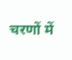चरणों में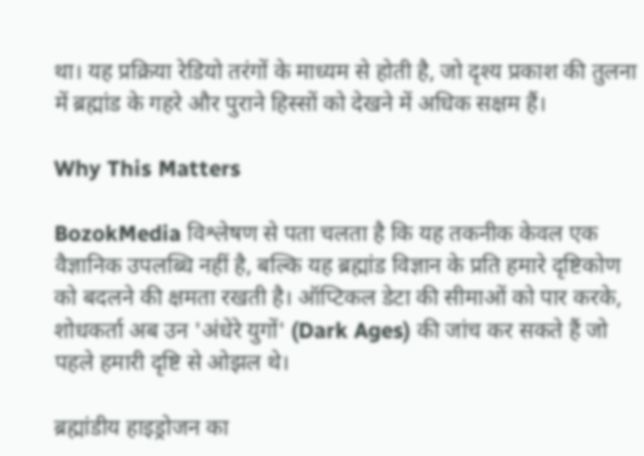था। यह प्रक्रिया रेडियो तरंगों के माध्यम से होती है, जो दृश्य प्रकाश की तुलना में ब्रह्मांड के गहरे और पुराने हिस्सों को देखने में अधिक सक्षम हैं।

Why This Matters

BozokMedia विश्लेषण से पता चलता है कि यह तकनीक केवल एक वैज्ञानिक उपलब्धि नहीं है, बल्कि यह ब्रह्मांड विज्ञान के प्रति हमारे दृष्टिकोण को बदलने की क्षमता रखती है। ऑप्टिकल डेटा की सीमाओं को पार करके, शोधकर्ता अब उन 'अंधेरे युगों' (Dark Ages) की जांच कर सकते हैं जो पहले हमारी दृष्टि से ओझल थे।

ब्रह्मांडीय हाइड्रोजन का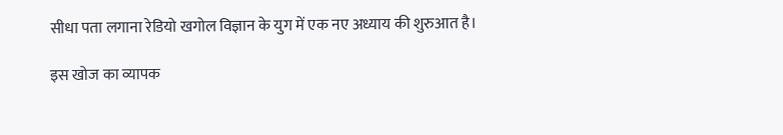सीधा पता लगाना रेडियो खगोल विज्ञान के युग में एक नए अध्याय की शुरुआत है।

इस खोज का व्यापक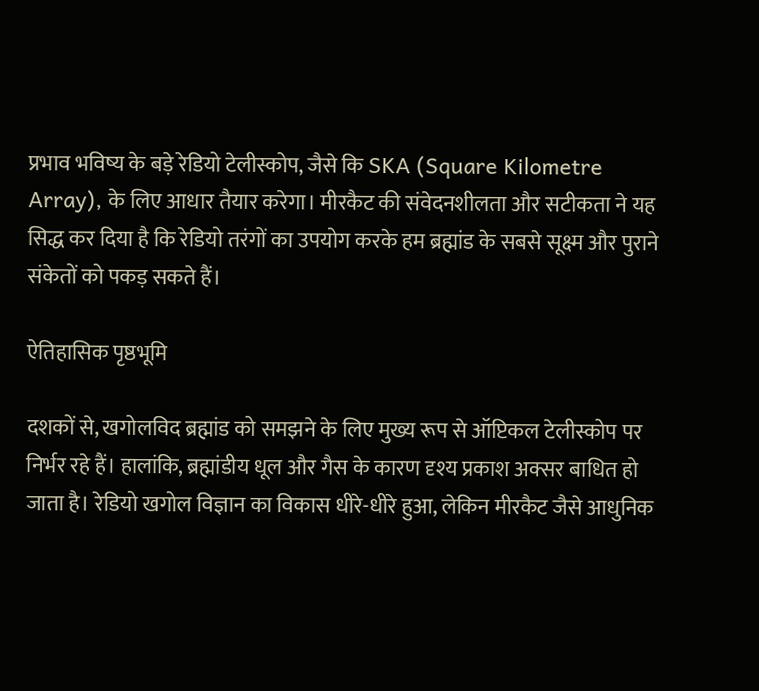प्रभाव भविष्य के बड़े रेडियो टेलीस्कोप, जैसे कि SKA (Square Kilometre Array), के लिए आधार तैयार करेगा। मीरकैट की संवेदनशीलता और सटीकता ने यह सिद्ध कर दिया है कि रेडियो तरंगों का उपयोग करके हम ब्रह्मांड के सबसे सूक्ष्म और पुराने संकेतों को पकड़ सकते हैं।

ऐतिहासिक पृष्ठभूमि

दशकों से, खगोलविद ब्रह्मांड को समझने के लिए मुख्य रूप से ऑप्टिकल टेलीस्कोप पर निर्भर रहे हैं। हालांकि, ब्रह्मांडीय धूल और गैस के कारण दृश्य प्रकाश अक्सर बाधित हो जाता है। रेडियो खगोल विज्ञान का विकास धीरे-धीरे हुआ, लेकिन मीरकैट जैसे आधुनिक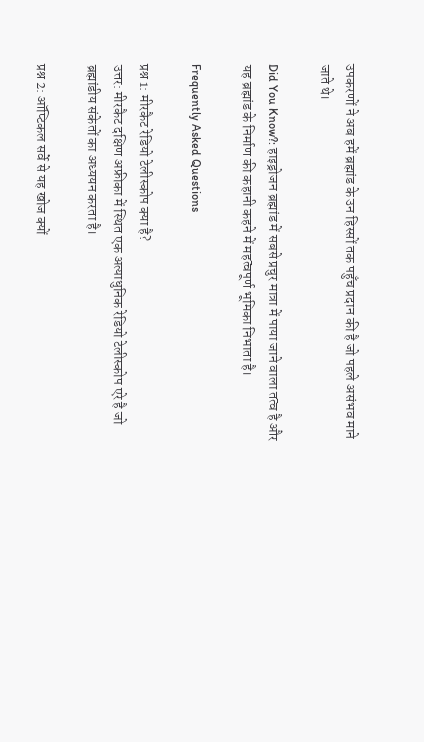उपकरणों ने अब हमें ब्रह्मांड के उन हिस्सों तक पहुँच प्रदान की है जो पहले असंभव माने जाते थे।

Did You Know?: हाइड्रोजन ब्रह्मांड में सबसे प्रचुर मात्रा में पाया जाने वाला तत्व है और यह ब्रह्मांड के निर्माण की कहानी कहने में महत्वपूर्ण भूमिका निभाता है।

Frequently Asked Questions

प्रश्न 1: मीरकैट रेडियो टेलीस्कोप क्या है?
उत्तर: मीरकैट दक्षिण अफ्रीका में स्थित एक अत्याधुनिक रेडियो टेलीस्कोप एरे है जो ब्रह्मांडीय संकेतों का अध्ययन करता है।

प्रश्न 2: ऑप्टिकल सर्वे से यह खोज क्यों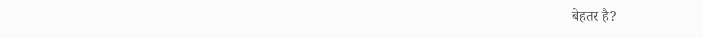बेहतर है?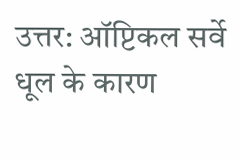उत्तर: ऑप्टिकल सर्वे धूल के कारण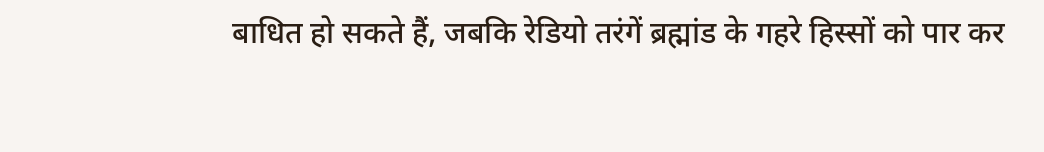बाधित हो सकते हैं, जबकि रेडियो तरंगें ब्रह्मांड के गहरे हिस्सों को पार कर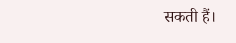सकती हैं।